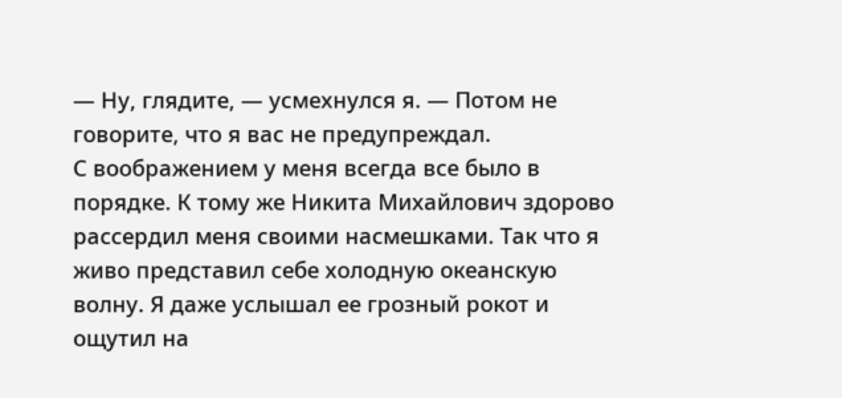— Ну, глядите, — усмехнулся я. — Потом не говорите, что я вас не предупреждал.
С воображением у меня всегда все было в порядке. К тому же Никита Михайлович здорово рассердил меня своими насмешками. Так что я живо представил себе холодную океанскую волну. Я даже услышал ее грозный рокот и ощутил на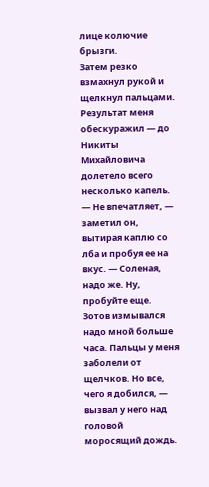лице колючие брызги.
Затем резко взмахнул рукой и щелкнул пальцами.
Результат меня обескуражил — до Никиты Михайловича долетело всего несколько капель.
— Не впечатляет, — заметил он, вытирая каплю со лба и пробуя ее на вкус. — Соленая, надо же. Ну, пробуйте еще.
Зотов измывался надо мной больше часа. Пальцы у меня заболели от щелчков. Но все, чего я добился, — вызвал у него над головой моросящий дождь.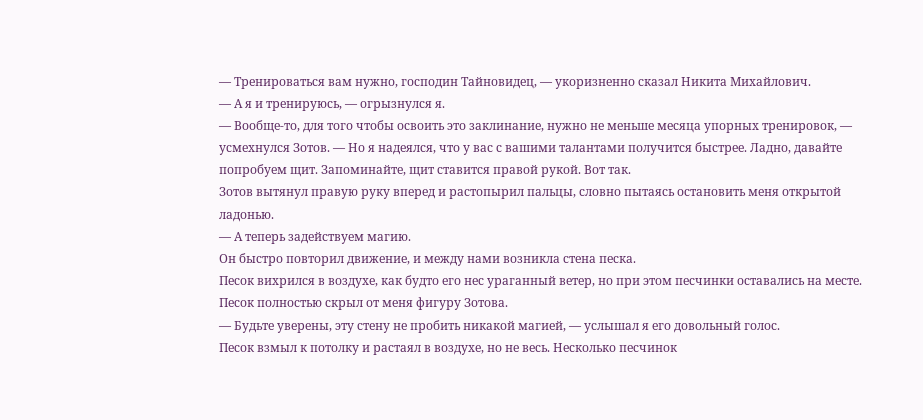— Тренироваться вам нужно, господин Тайновидец, — укоризненно сказал Никита Михайлович.
— А я и тренируюсь, — огрызнулся я.
— Вообще-то, для того чтобы освоить это заклинание, нужно не меньше месяца упорных тренировок, — усмехнулся Зотов. — Но я надеялся, что у вас с вашими талантами получится быстрее. Ладно, давайте попробуем щит. Запоминайте, щит ставится правой рукой. Вот так.
Зотов вытянул правую руку вперед и растопырил пальцы, словно пытаясь остановить меня открытой ладонью.
— А теперь задействуем магию.
Он быстро повторил движение, и между нами возникла стена песка.
Песок вихрился в воздухе, как будто его нес ураганный ветер, но при этом песчинки оставались на месте.
Песок полностью скрыл от меня фигуру Зотова.
— Будьте уверены, эту стену не пробить никакой магией, — услышал я его довольный голос.
Песок взмыл к потолку и растаял в воздухе, но не весь. Несколько песчинок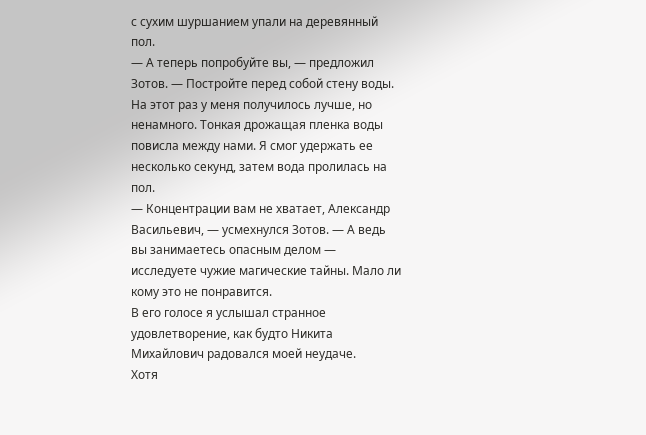с сухим шуршанием упали на деревянный пол.
— А теперь попробуйте вы, — предложил Зотов. — Постройте перед собой стену воды.
На этот раз у меня получилось лучше, но ненамного. Тонкая дрожащая пленка воды повисла между нами. Я смог удержать ее несколько секунд, затем вода пролилась на пол.
— Концентрации вам не хватает, Александр Васильевич, — усмехнулся Зотов. — А ведь вы занимаетесь опасным делом — исследуете чужие магические тайны. Мало ли кому это не понравится.
В его голосе я услышал странное удовлетворение, как будто Никита Михайлович радовался моей неудаче.
Хотя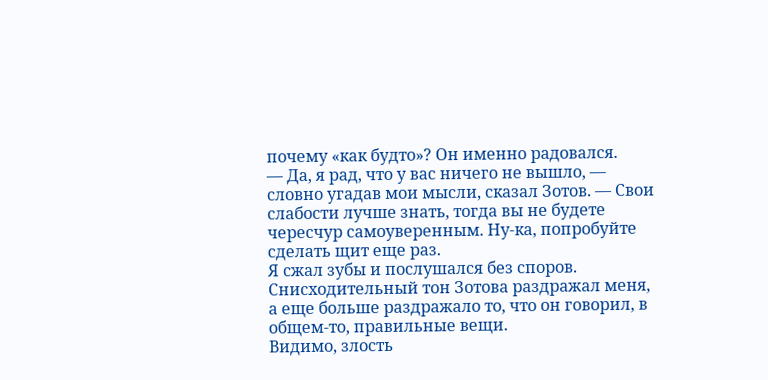почему «как будто»? Он именно радовался.
— Да, я рад, что у вас ничего не вышло, — словно угадав мои мысли, сказал Зотов. — Свои слабости лучше знать, тогда вы не будете чересчур самоуверенным. Ну-ка, попробуйте сделать щит еще раз.
Я сжал зубы и послушался без споров. Снисходительный тон Зотова раздражал меня, а еще больше раздражало то, что он говорил, в общем-то, правильные вещи.
Видимо, злость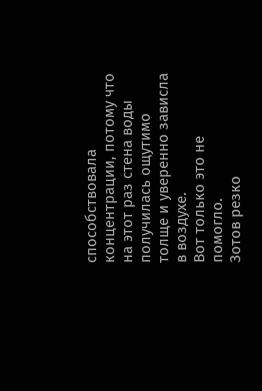способствовала концентрации, потому что на этот раз стена воды получилась ощутимо толще и уверенно зависла в воздухе.
Вот только это не помогло.
Зотов резко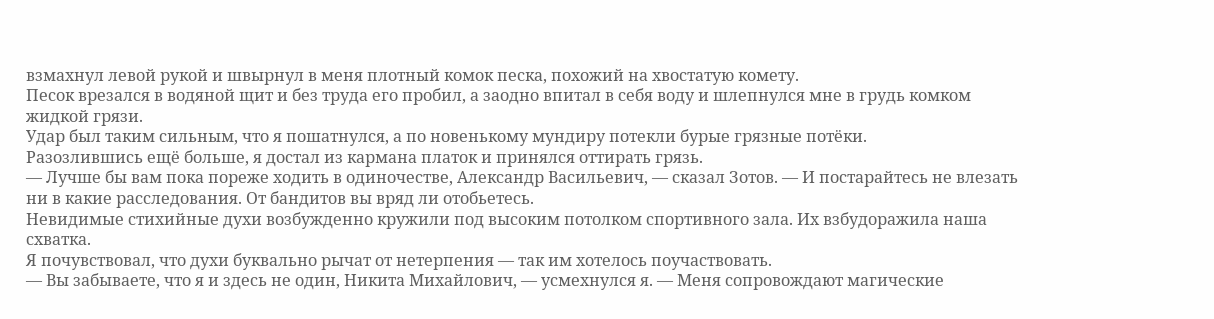взмахнул левой рукой и швырнул в меня плотный комок песка, похожий на хвостатую комету.
Песок врезался в водяной щит и без труда его пробил, а заодно впитал в себя воду и шлепнулся мне в грудь комком жидкой грязи.
Удар был таким сильным, что я пошатнулся, а по новенькому мундиру потекли бурые грязные потёки.
Разозлившись ещё больше, я достал из кармана платок и принялся оттирать грязь.
— Лучше бы вам пока пореже ходить в одиночестве, Александр Васильевич, — сказал Зотов. — И постарайтесь не влезать ни в какие расследования. От бандитов вы вряд ли отобьетесь.
Невидимые стихийные духи возбужденно кружили под высоким потолком спортивного зала. Их взбудоражила наша схватка.
Я почувствовал, что духи буквально рычат от нетерпения — так им хотелось поучаствовать.
— Вы забываете, что я и здесь не один, Никита Михайлович, — усмехнулся я. — Меня сопровождают магические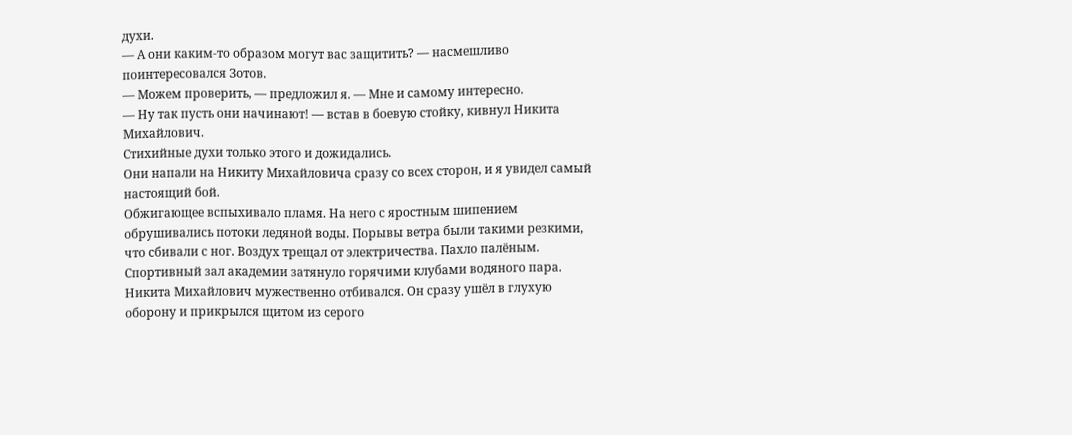духи.
— А они каким-то образом могут вас защитить? — насмешливо поинтересовался Зотов.
— Можем проверить, — предложил я. — Мне и самому интересно.
— Ну так пусть они начинают! — встав в боевую стойку, кивнул Никита Михайлович.
Стихийные духи только этого и дожидались.
Они напали на Никиту Михайловича сразу со всех сторон, и я увидел самый настоящий бой.
Обжигающее вспыхивало пламя. На него с яростным шипением обрушивались потоки ледяной воды. Порывы ветра были такими резкими, что сбивали с ног. Воздух трещал от электричества. Пахло палёным.
Спортивный зал академии затянуло горячими клубами водяного пара.
Никита Михайлович мужественно отбивался. Он сразу ушёл в глухую оборону и прикрылся щитом из серого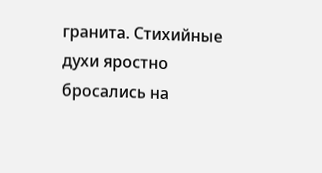гранита. Стихийные духи яростно бросались на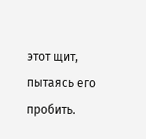этот щит, пытаясь его пробить.